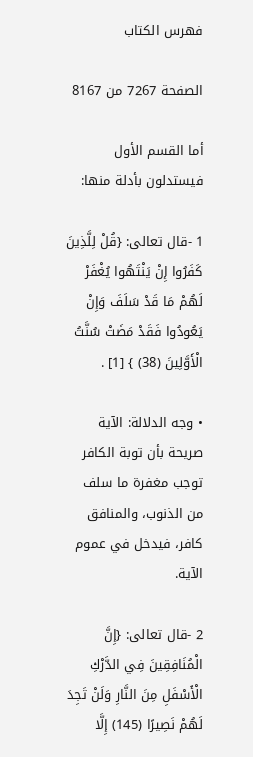فهرس الكتاب

الصفحة 7267 من 8167

أما القسم الأول فيستدلون بأدلة منها:

1 -قال تعالى: {قُلْ لِلَّذِينَ كَفَرُوا إِنْ يَنْتَهُوا يُغْفَرْ لَهُمْ مَا قَدْ سَلَفَ وَإِنْ يَعُودُوا فَقَدْ مَضَتْ سُنَّتُ الْأَوَّلِينَ (38) } [1] .

• وجه الدلالة: الآية صريحة بأن توبة الكافر توجب مغفرة ما سلف من الذنوب، والمنافق كافر، فيدخل في عموم الآية.

2 -قال تعالى: {إِنَّ الْمُنَافِقِينَ فِي الدَّرْكِ الْأَسْفَلِ مِنَ النَّارِ وَلَنْ تَجِدَ لَهُمْ نَصِيرًا (145) إِلَّا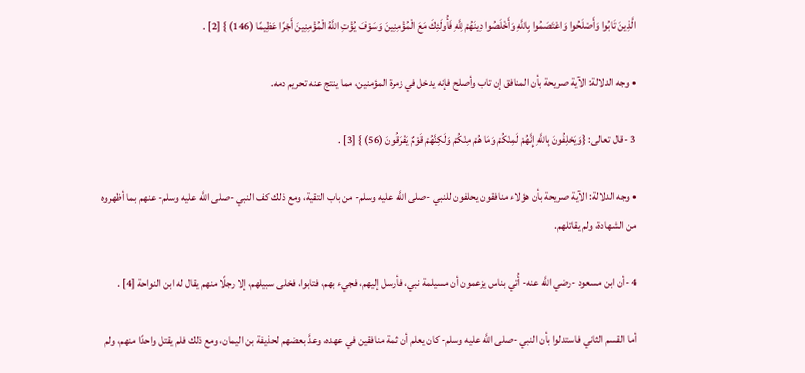الَّذِينَ تَابُوا وَأَصْلَحُوا وَاعْتَصَمُوا بِاللَّهِ وَأَخْلَصُوا دِينَهُمْ لِلَّهِ فَأُولَئِكَ مَعَ الْمُؤْمِنِينَ وَسَوْفَ يُؤْتِ اللَّهُ الْمُؤْمِنِينَ أَجْرًا عَظِيمًا (146) } [2] .

• وجه الدلالة: الآية صريحة بأن المنافق إن تاب وأصلح فإنه يدخل في زمرة المؤمنين، مما ينتج عنه تحريم دمه.

3 -قال تعالى: {وَيَحْلِفُونَ بِاللَّهِ إِنَّهُمْ لَمِنْكُمْ وَمَا هُمْ مِنْكُمْ وَلَكِنَّهُمْ قَوْمٌ يَفْرَقُونَ (56) } [3] .

• وجه الدلالة: الآية صريحة بأن هؤلاء منافقون يحلفون للنبي -صلى اللَّه عليه وسلم- من باب التقية، ومع ذلك كف النبي -صلى اللَّه عليه وسلم- عنهم بما أظهروه من الشهادة، ولم يقاتلهم.

4 -أن ابن مسعود -رضي اللَّه عنه- أُتي بناس يزعمون أن مسيلمة نبي، فأرسل إليهم، فجيء بهم، فتابوا، فخلى سبيلهم، إلا رجلًا منهم يقال له ابن النواحة [4] .

أما القسم الثاني فاستدلوا بأن النبي -صلى اللَّه عليه وسلم- كان يعلم أن ثمة منافقين في عهده، وعدَّ بعضهم لحذيفة بن اليمان، ومع ذلك فلم يقتل واحدًا منهم، ولم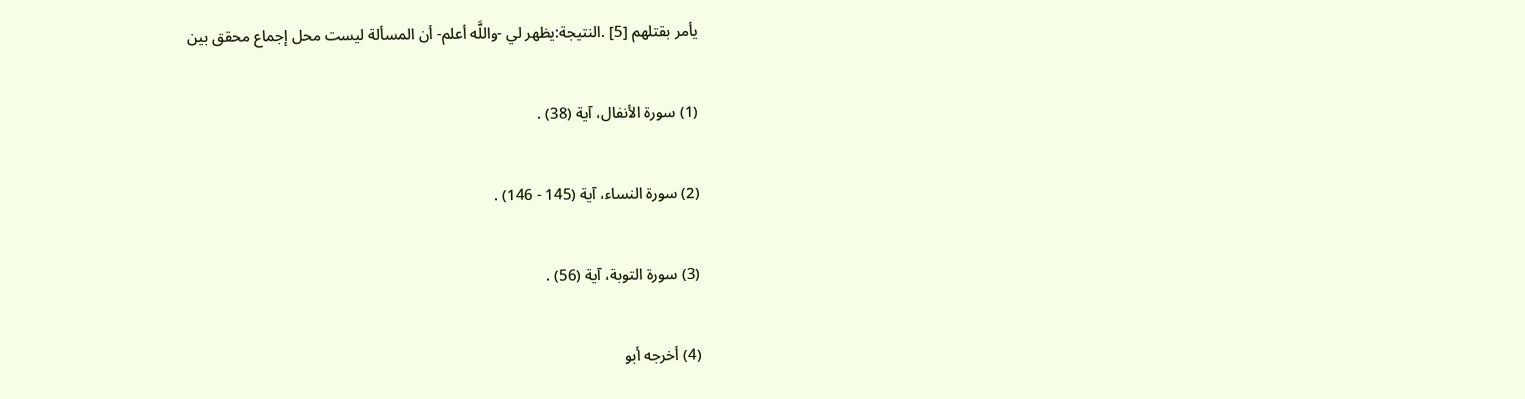يأمر بقتلهم [5] .النتيجة:يظهر لي -واللَّه أعلم- أن المسألة ليست محل إجماع محقق بين

(1) سورة الأنفال، آية (38) .

(2) سورة النساء، آية (145 - 146) .

(3) سورة التوبة، آية (56) .

(4) أخرجه أبو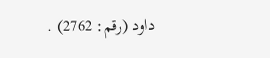داود (رقم: 2762) .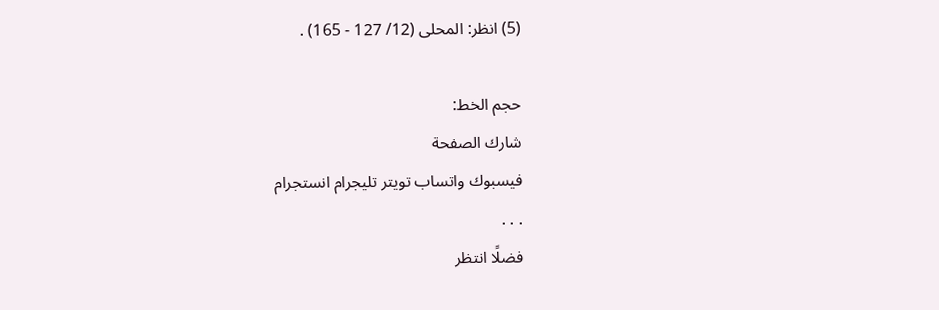(5) انظر: المحلى (12/ 127 - 165) .

حجم الخط:
شارك الصفحة
فيسبوك واتساب تويتر تليجرام انستجرام
. . .
فضلًا انتظر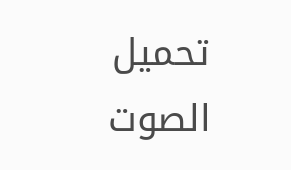تحميل الصوت